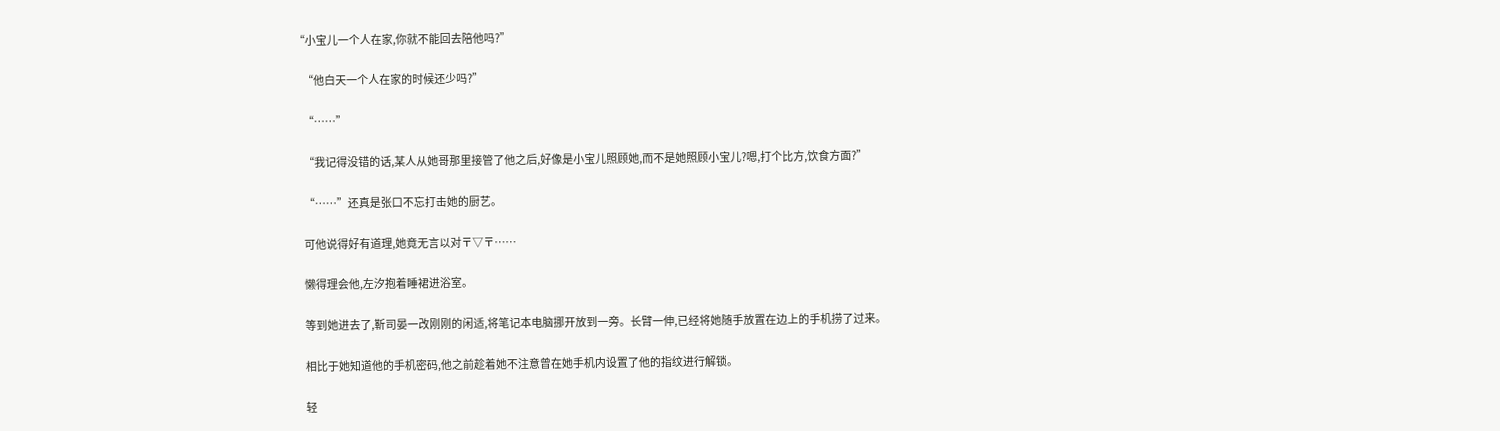“小宝儿一个人在家,你就不能回去陪他吗?”

    “他白天一个人在家的时候还少吗?”

    “……”

    “我记得没错的话,某人从她哥那里接管了他之后,好像是小宝儿照顾她,而不是她照顾小宝儿?嗯,打个比方,饮食方面?”

    “……”还真是张口不忘打击她的厨艺。

    可他说得好有道理,她竟无言以对〒▽〒……

    懒得理会他,左汐抱着睡裙进浴室。

    等到她进去了,靳司晏一改刚刚的闲适,将笔记本电脑挪开放到一旁。长臂一伸,已经将她随手放置在边上的手机捞了过来。

    相比于她知道他的手机密码,他之前趁着她不注意曾在她手机内设置了他的指纹进行解锁。

    轻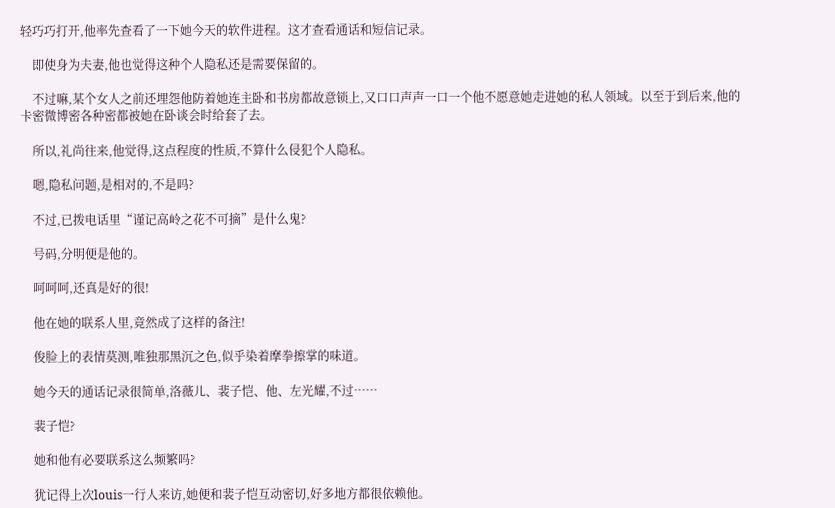轻巧巧打开,他率先查看了一下她今天的软件进程。这才查看通话和短信记录。

    即使身为夫妻,他也觉得这种个人隐私还是需要保留的。

    不过嘛,某个女人之前还埋怨他防着她连主卧和书房都故意锁上,又口口声声一口一个他不愿意她走进她的私人领域。以至于到后来,他的卡密微博密各种密都被她在卧谈会时给套了去。

    所以,礼尚往来,他觉得,这点程度的性质,不算什么侵犯个人隐私。

    嗯,隐私问题,是相对的,不是吗?

    不过,已拨电话里“谨记高岭之花不可摘”是什么鬼?

    号码,分明便是他的。

    呵呵呵,还真是好的很!

    他在她的联系人里,竟然成了这样的备注!

    俊脸上的表情莫测,唯独那黑沉之色,似乎染着摩拳擦掌的味道。

    她今天的通话记录很简单,洛薇儿、裴子恺、他、左光耀,不过……

    裴子恺?

    她和他有必要联系这么频繁吗?

    犹记得上次louis一行人来访,她便和裴子恺互动密切,好多地方都很依赖他。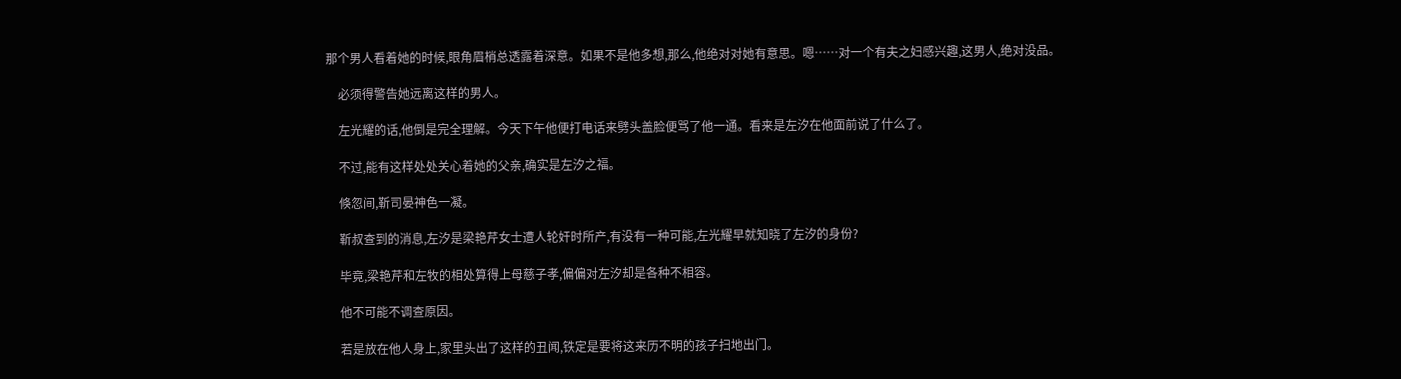那个男人看着她的时候,眼角眉梢总透露着深意。如果不是他多想,那么,他绝对对她有意思。嗯……对一个有夫之妇感兴趣,这男人,绝对没品。

    必须得警告她远离这样的男人。

    左光耀的话,他倒是完全理解。今天下午他便打电话来劈头盖脸便骂了他一通。看来是左汐在他面前说了什么了。

    不过,能有这样处处关心着她的父亲,确实是左汐之福。

    倏忽间,靳司晏神色一凝。

    靳叔查到的消息,左汐是梁艳芹女士遭人轮奸时所产,有没有一种可能,左光耀早就知晓了左汐的身份?

    毕竟,梁艳芹和左牧的相处算得上母慈子孝,偏偏对左汐却是各种不相容。

    他不可能不调查原因。

    若是放在他人身上,家里头出了这样的丑闻,铁定是要将这来历不明的孩子扫地出门。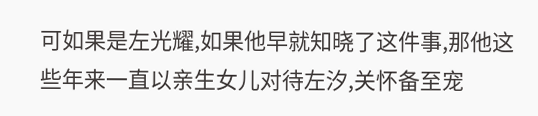可如果是左光耀,如果他早就知晓了这件事,那他这些年来一直以亲生女儿对待左汐,关怀备至宠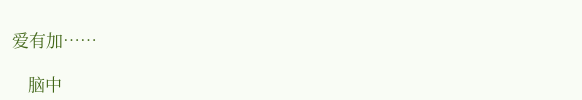爱有加……

    脑中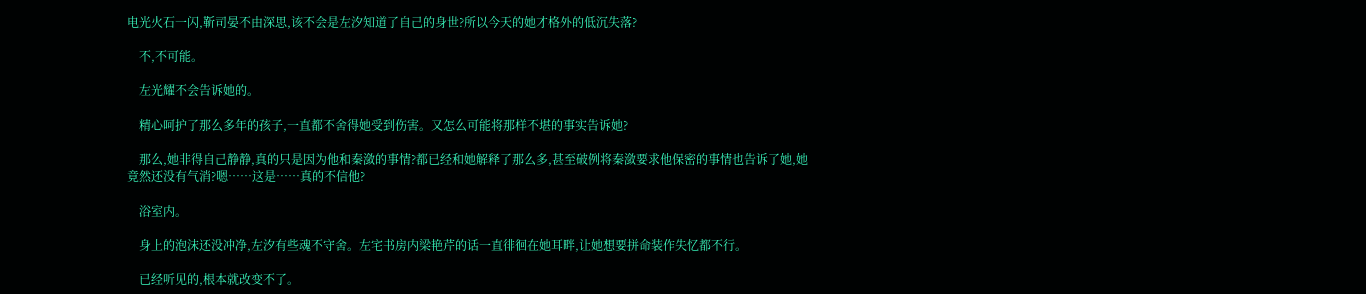电光火石一闪,靳司晏不由深思,该不会是左汐知道了自己的身世?所以今天的她才格外的低沉失落?

    不,不可能。

    左光耀不会告诉她的。

    精心呵护了那么多年的孩子,一直都不舍得她受到伤害。又怎么可能将那样不堪的事实告诉她?

    那么,她非得自己静静,真的只是因为他和秦潋的事情?都已经和她解释了那么多,甚至破例将秦潋要求他保密的事情也告诉了她,她竟然还没有气消?嗯……这是……真的不信他?

    浴室内。

    身上的泡沫还没冲净,左汐有些魂不守舍。左宅书房内梁艳芹的话一直徘徊在她耳畔,让她想要拼命装作失忆都不行。

    已经听见的,根本就改变不了。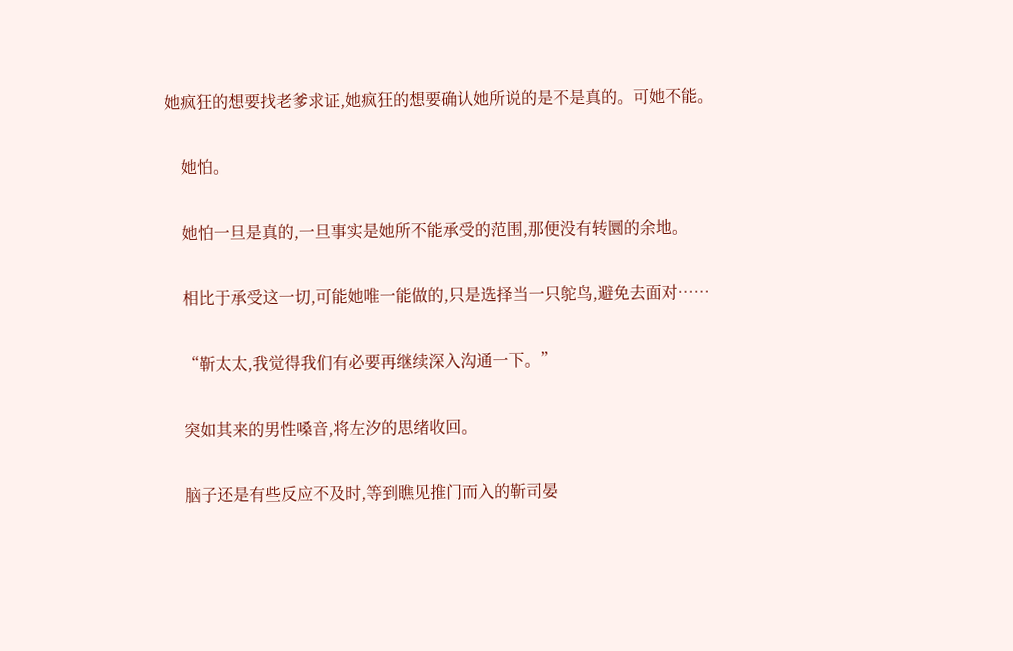她疯狂的想要找老爹求证,她疯狂的想要确认她所说的是不是真的。可她不能。

    她怕。

    她怕一旦是真的,一旦事实是她所不能承受的范围,那便没有转圜的余地。

    相比于承受这一切,可能她唯一能做的,只是选择当一只鸵鸟,避免去面对……

    “靳太太,我觉得我们有必要再继续深入沟通一下。”

    突如其来的男性嗓音,将左汐的思绪收回。

    脑子还是有些反应不及时,等到瞧见推门而入的靳司晏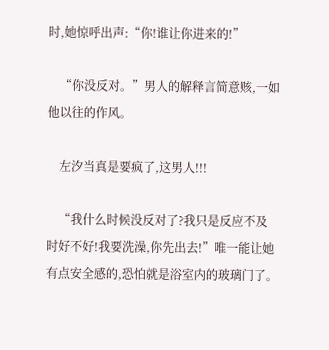时,她惊呼出声:“你!谁让你进来的!”

    “你没反对。”男人的解释言简意赅,一如他以往的作风。

    左汐当真是要疯了,这男人!!!

    “我什么时候没反对了?我只是反应不及时好不好!我要洗澡,你先出去!”唯一能让她有点安全感的,恐怕就是浴室内的玻璃门了。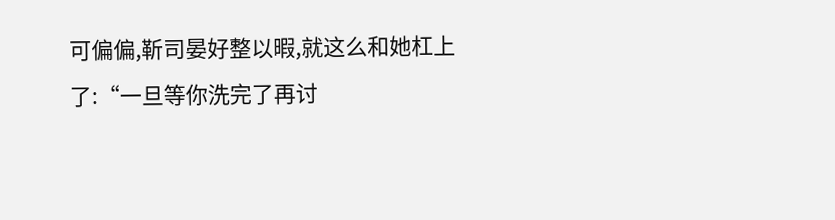可偏偏,靳司晏好整以暇,就这么和她杠上了:“一旦等你洗完了再讨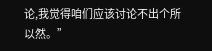论,我觉得咱们应该讨论不出个所以然。”